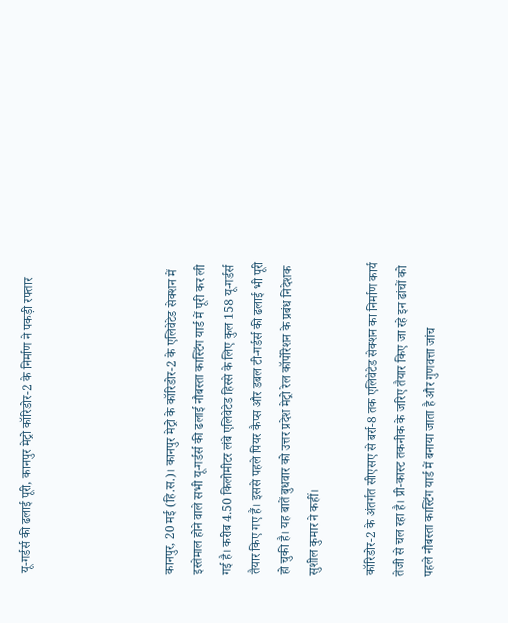यू-गर्डर्स की ढलाई पूरी, कानपुर मेट्रो कॉरिडोर-2 के निर्माण ने पकड़ी रफ्तार




कानपुर, 20 मई (हि.स.)। कानपुर मेट्रो के कॉरिडोर-2 के एलिवेटेड सेक्शन में इस्तेमाल होने वाले सभी यू-गर्डर्स की ढलाई नौबस्ता कास्टिंग यार्ड में पूरी कर ली गई है। करीब 4.50 किलोमीटर लंबे एलिवेटेड हिस्से के लिए कुल 158 यू-गर्डर्स तैयार किए गए हैं। इससे पहले पियर कैप्स और डबल टी-गर्डर्स की ढलाई भी पूरी हो चुकी है। यह बातें बुधवार को उत्तर प्रदेश मेट्रो रेल कॉर्पोरेशन के प्रबंध निदेशक सुशील कुमार ने कहीं।

कॉरिडोर-2 के अंतर्गत सीएसए से बर्रा-8 तक एलिवेटेड सेक्शन का निर्माण कार्य तेजी से चल रहा है। प्री-कास्ट तकनीक के जरिए तैयार किए जा रहे इन ढांचों को पहले नौबस्ता कास्टिंग यार्ड में बनाया जाता है और गुणवत्ता जांच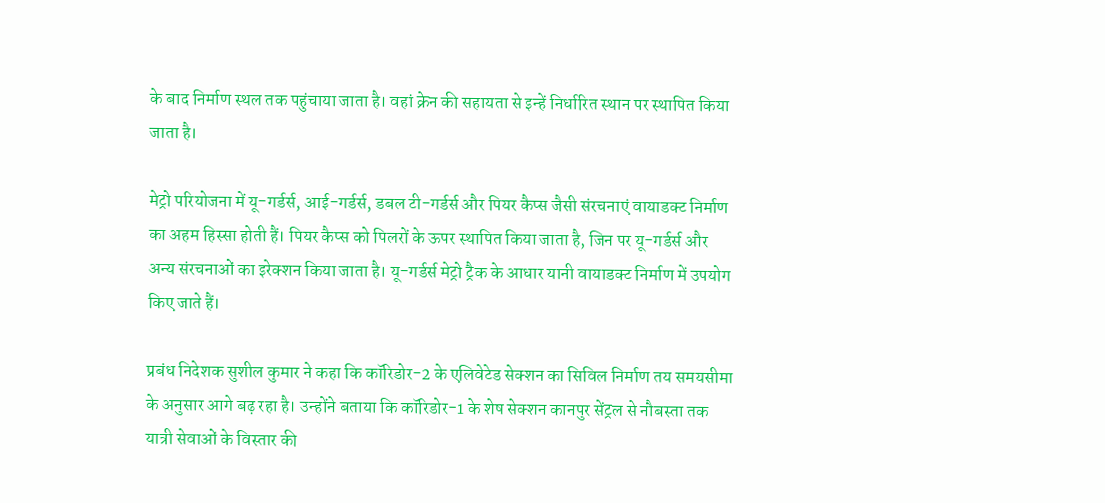के बाद निर्माण स्थल तक पहुंचाया जाता है। वहां क्रेन की सहायता से इन्हें निर्धारित स्थान पर स्थापित किया जाता है।

मेट्रो परियोजना में यू-गर्डर्स, आई-गर्डर्स, डबल टी-गर्डर्स और पियर कैप्स जैसी संरचनाएं वायाडक्ट निर्माण का अहम हिस्सा होती हैं। पियर कैप्स को पिलरों के ऊपर स्थापित किया जाता है, जिन पर यू-गर्डर्स और अन्य संरचनाओं का इरेक्शन किया जाता है। यू-गर्डर्स मेट्रो ट्रैक के आधार यानी वायाडक्ट निर्माण में उपयोग किए जाते हैं।

प्रबंध निदेशक सुशील कुमार ने कहा कि कॉरिडोर-2 के एलिवेटेड सेक्शन का सिविल निर्माण तय समयसीमा के अनुसार आगे बढ़ रहा है। उन्होंने बताया कि कॉरिडोर-1 के शेष सेक्शन कानपुर सेंट्रल से नौबस्ता तक यात्री सेवाओं के विस्तार की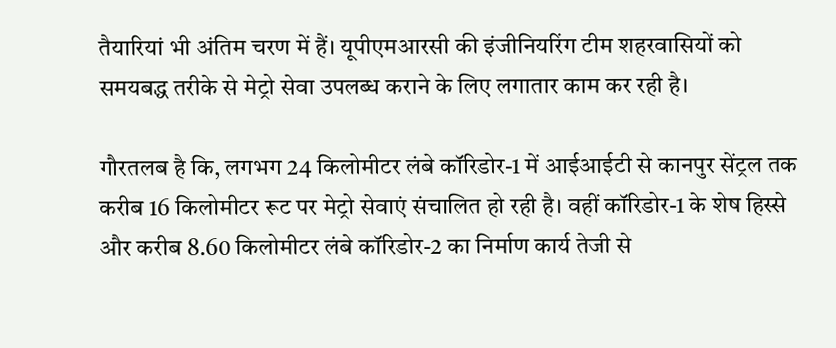तैयारियां भी अंतिम चरण में हैं। यूपीएमआरसी की इंजीनियरिंग टीम शहरवासियों को समयबद्ध तरीके से मेट्रो सेवा उपलब्ध कराने के लिए लगातार काम कर रही है।

गौरतलब है कि, लगभग 24 किलोमीटर लंबे कॉरिडोर-1 में आईआईटी से कानपुर सेंट्रल तक करीब 16 किलोमीटर रूट पर मेट्रो सेवाएं संचालित हो रही है। वहीं कॉरिडोर-1 के शेष हिस्से और करीब 8.60 किलोमीटर लंबे कॉरिडोर-2 का निर्माण कार्य तेजी से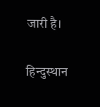जारी है।

हिन्दुस्थान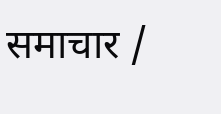समाचार /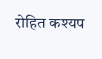रोहित कश्यप